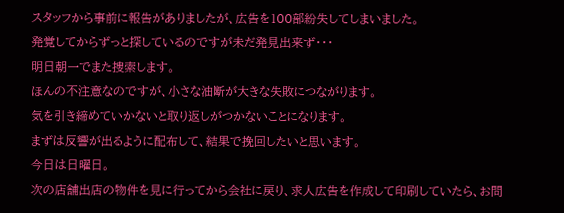スタッフから事前に報告がありましたが、広告を100部紛失してしまいました。
発覚してからずっと探しているのですが未だ発見出来ず・・・
明日朝一でまた捜索します。
ほんの不注意なのですが、小さな油断が大きな失敗につながります。
気を引き締めていかないと取り返しがつかないことになります。
まずは反響が出るように配布して、結果で挽回したいと思います。
今日は日曜日。
次の店舗出店の物件を見に行ってから会社に戻り、求人広告を作成して印刷していたら、お問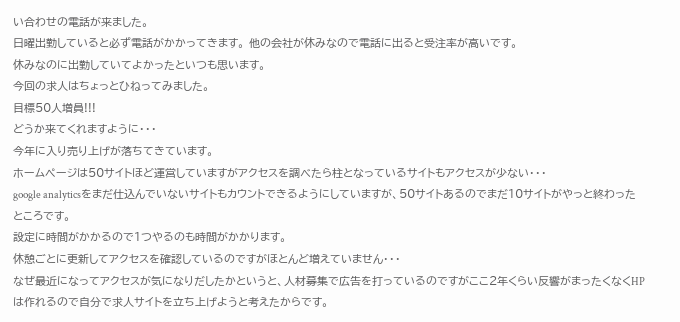い合わせの電話が来ました。
日曜出勤していると必ず電話がかかってきます。 他の会社が休みなので電話に出ると受注率が高いです。
休みなのに出勤していてよかったといつも思います。
今回の求人はちょっとひねってみました。
目標50人増員!!!
どうか来てくれますように・・・
今年に入り売り上げが落ちてきています。
ホームページは50サイトほど運営していますがアクセスを調べたら柱となっているサイトもアクセスが少ない・・・
google analyticsをまだ仕込んでいないサイトもカウントできるようにしていますが、50サイトあるのでまだ10サイトがやっと終わったところです。
設定に時間がかかるので1つやるのも時間がかかります。
休憩ごとに更新してアクセスを確認しているのですがほとんど増えていません・・・
なぜ最近になってアクセスが気になりだしたかというと、人材募集で広告を打っているのですがここ2年くらい反響がまったくなくHPは作れるので自分で求人サイトを立ち上げようと考えたからです。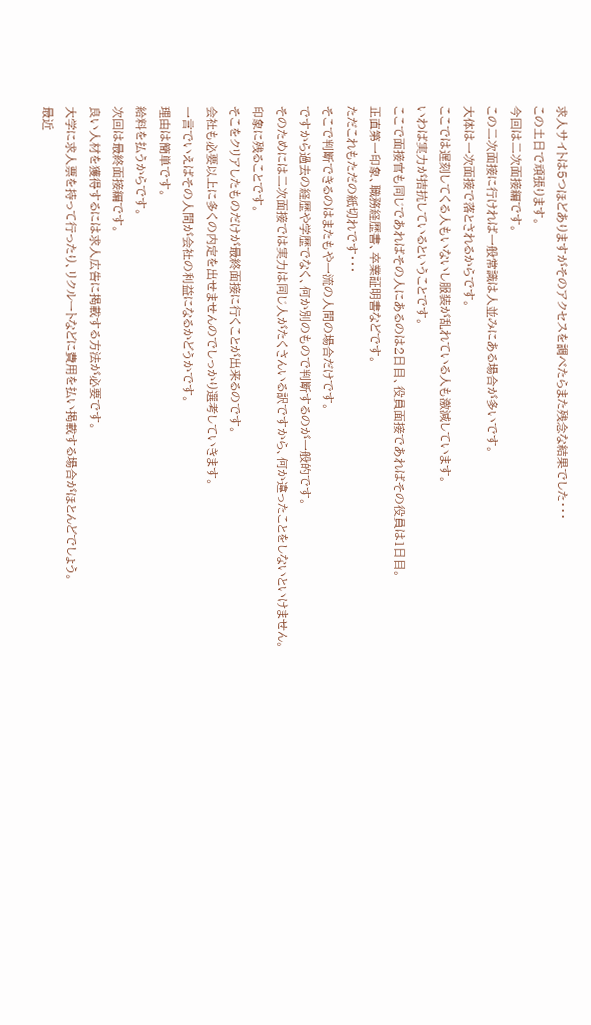求人サイトは5つほどありますがそのアクセスを調べたらまた残念な結果でした・・・
この土日で頑張ります。
今回は二次面接編です。
この二次面接に行ければ一般常識は人並みにある場合が多いです。
大体は一次面接で落とされるからです。
ここでは遅刻してくる人もいないし服装が乱れている人も激減しています。
いわば実力が拮抗しているということです。
ここで面接官も同じであればその人にあるのは2日目、役員面接であればその役員は1日目。
正直第一印象、職務経歴書、卒業証明書などです。
ただこれもただの紙切れです・・・
そこで判断できるのはまたもや一流の人間の場合だけです。
ですから過去の経歴や学歴でなく、何か別のもので判断するのが一般的です。
そのためには二次面接では実力は同じ人がたくさんいる訳ですから、何か違ったことをしないといけません。
印象に残ることです。
そこをクリアしたものだけが最終面接に行くことが出来るのです。
会社も必要以上に多くの内定を出せませんのでしっかり選考していきます。
一言でいえばその人間が会社の利益になるかどうかです。
理由は簡単です。
給料を払うからです。
次回は最終面接編です。
良い人材を獲得するには求人広告に掲載する方法が必要です。
大学に求人票を持って行ったり、リクルートなどに費用を払い掲載する場合がほとんどでしょう。
最近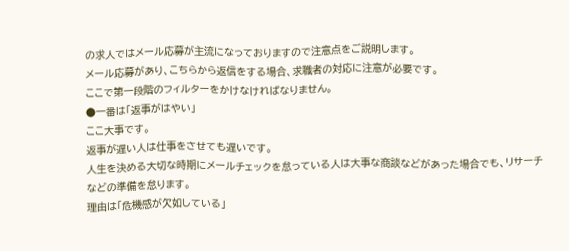の求人ではメール応募が主流になっておりますので注意点をご説明します。
メール応募があり、こちらから返信をする場合、求職者の対応に注意が必要です。
ここで第一段階のフィルターをかけなければなりません。
●一番は「返事がはやい」
ここ大事です。
返事が遅い人は仕事をさせても遅いです。
人生を決める大切な時期にメールチェックを怠っている人は大事な商談などがあった場合でも、リサーチなどの準備を怠ります。
理由は「危機感が欠如している」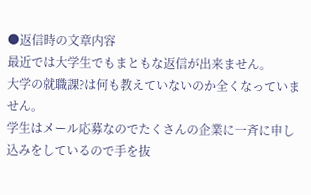●返信時の文章内容
最近では大学生でもまともな返信が出来ません。
大学の就職課?は何も教えていないのか全くなっていません。
学生はメール応募なのでたくさんの企業に一斉に申し込みをしているので手を抜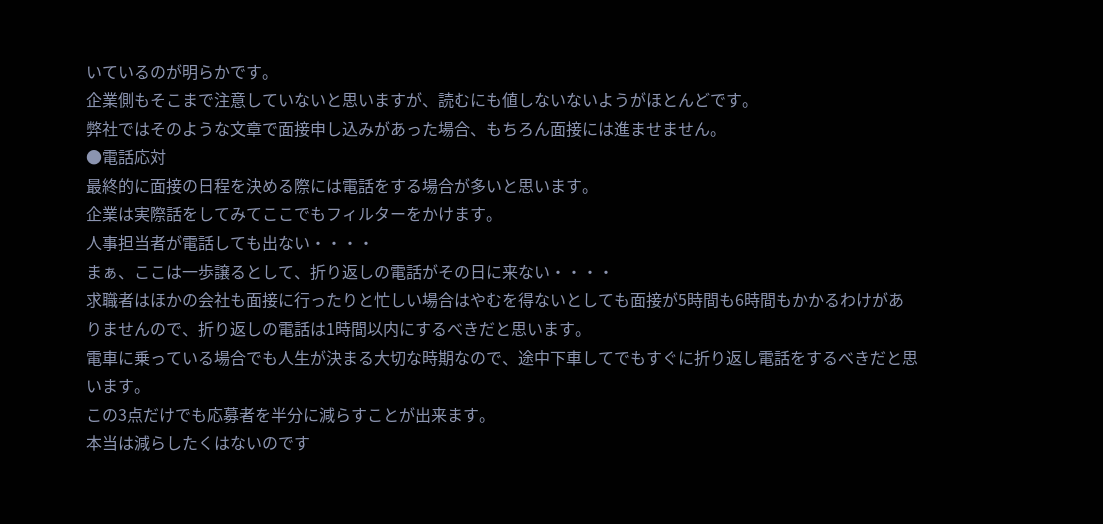いているのが明らかです。
企業側もそこまで注意していないと思いますが、読むにも値しないないようがほとんどです。
弊社ではそのような文章で面接申し込みがあった場合、もちろん面接には進ませません。
●電話応対
最終的に面接の日程を決める際には電話をする場合が多いと思います。
企業は実際話をしてみてここでもフィルターをかけます。
人事担当者が電話しても出ない・・・・
まぁ、ここは一歩譲るとして、折り返しの電話がその日に来ない・・・・
求職者はほかの会社も面接に行ったりと忙しい場合はやむを得ないとしても面接が5時間も6時間もかかるわけがありませんので、折り返しの電話は1時間以内にするべきだと思います。
電車に乗っている場合でも人生が決まる大切な時期なので、途中下車してでもすぐに折り返し電話をするべきだと思います。
この3点だけでも応募者を半分に減らすことが出来ます。
本当は減らしたくはないのです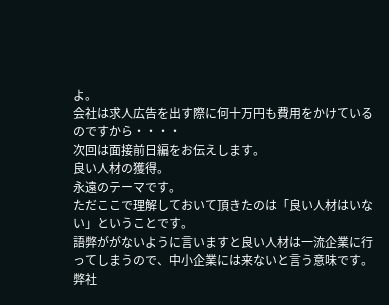よ。
会社は求人広告を出す際に何十万円も費用をかけているのですから・・・・
次回は面接前日編をお伝えします。
良い人材の獲得。
永遠のテーマです。
ただここで理解しておいて頂きたのは「良い人材はいない」ということです。
語弊ががないように言いますと良い人材は一流企業に行ってしまうので、中小企業には来ないと言う意味です。
弊社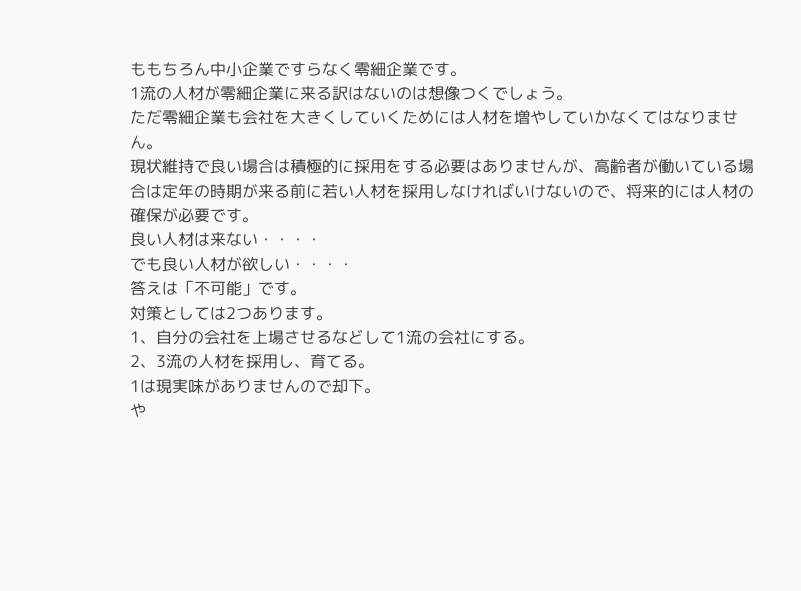ももちろん中小企業ですらなく零細企業です。
1流の人材が零細企業に来る訳はないのは想像つくでしょう。
ただ零細企業も会社を大きくしていくためには人材を増やしていかなくてはなりません。
現状維持で良い場合は積極的に採用をする必要はありませんが、高齢者が働いている場合は定年の時期が来る前に若い人材を採用しなければいけないので、将来的には人材の確保が必要です。
良い人材は来ない・・・・
でも良い人材が欲しい・・・・
答えは「不可能」です。
対策としては2つあります。
1、自分の会社を上場させるなどして1流の会社にする。
2、3流の人材を採用し、育てる。
1は現実味がありませんので却下。
や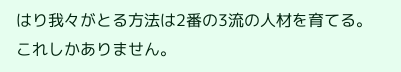はり我々がとる方法は2番の3流の人材を育てる。
これしかありません。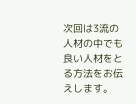次回は3流の人材の中でも良い人材をとる方法をお伝えします。